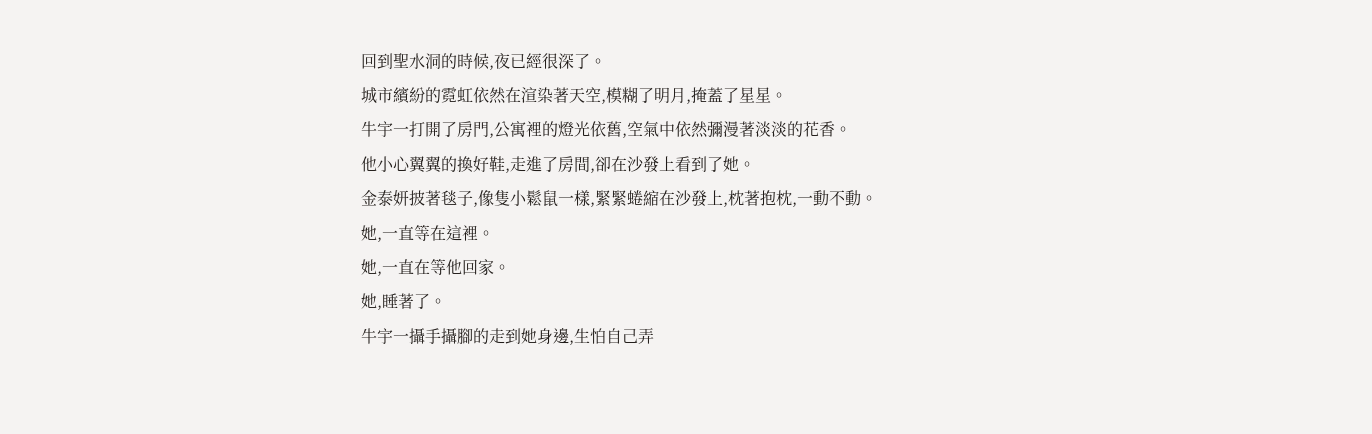回到聖水洞的時候,夜已經很深了。
城市繽紛的霓虹依然在渲染著天空,模糊了明月,掩蓋了星星。
牛宇一打開了房門,公寓裡的燈光依舊,空氣中依然彌漫著淡淡的花香。
他小心翼翼的換好鞋,走進了房間,卻在沙發上看到了她。
金泰妍披著毯子,像隻小鬆鼠一樣,緊緊蜷縮在沙發上,枕著抱枕,一動不動。
她,一直等在這裡。
她,一直在等他回家。
她,睡著了。
牛宇一攝手攝腳的走到她身邊,生怕自己弄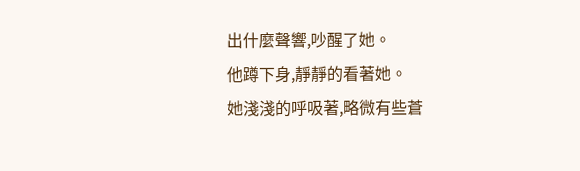出什麼聲響,吵醒了她。
他蹲下身,靜靜的看著她。
她淺淺的呼吸著,略微有些蒼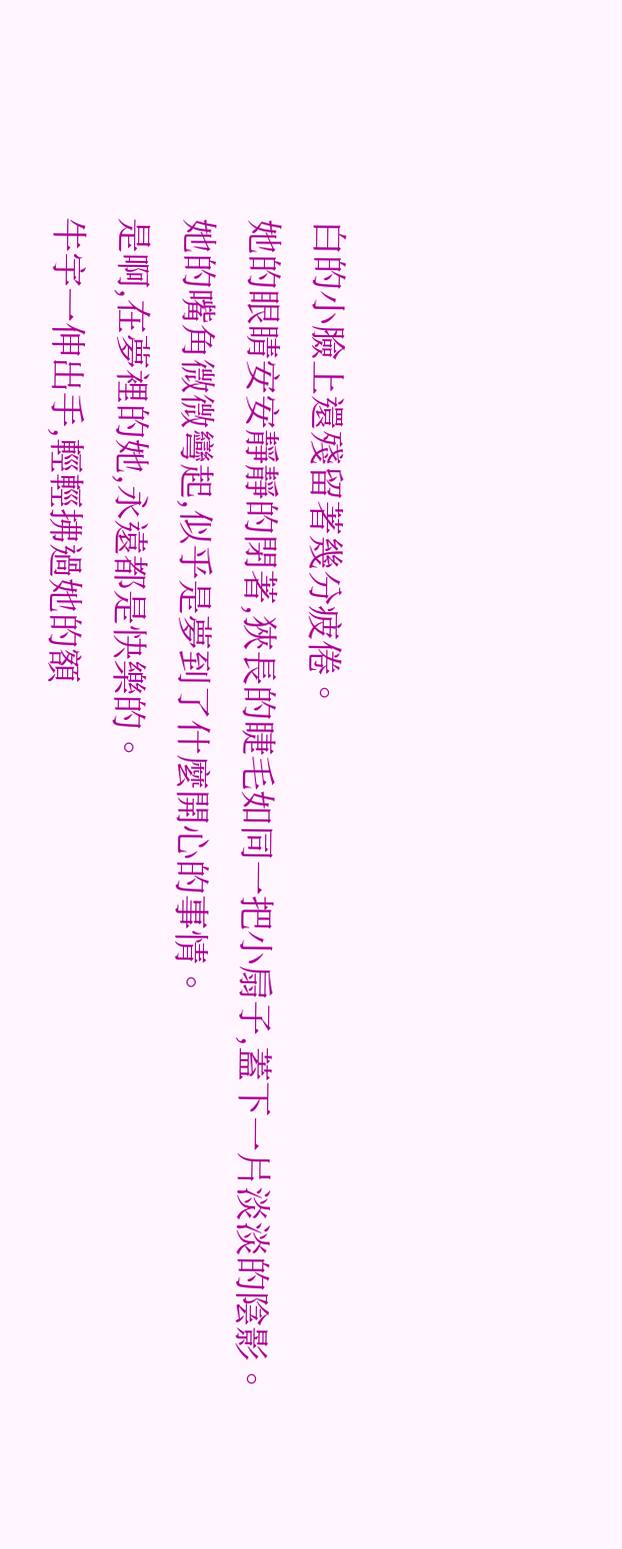白的小臉上還殘留著幾分疲倦。
她的眼睛安安靜靜的閉著,狹長的睫毛如同一把小扇子,蓋下一片淡淡的陰影。
她的嘴角微微彎起,似乎是夢到了什麼開心的事情。
是啊,在夢裡的她,永遠都是快樂的。
牛宇一伸出手,輕輕拂過她的額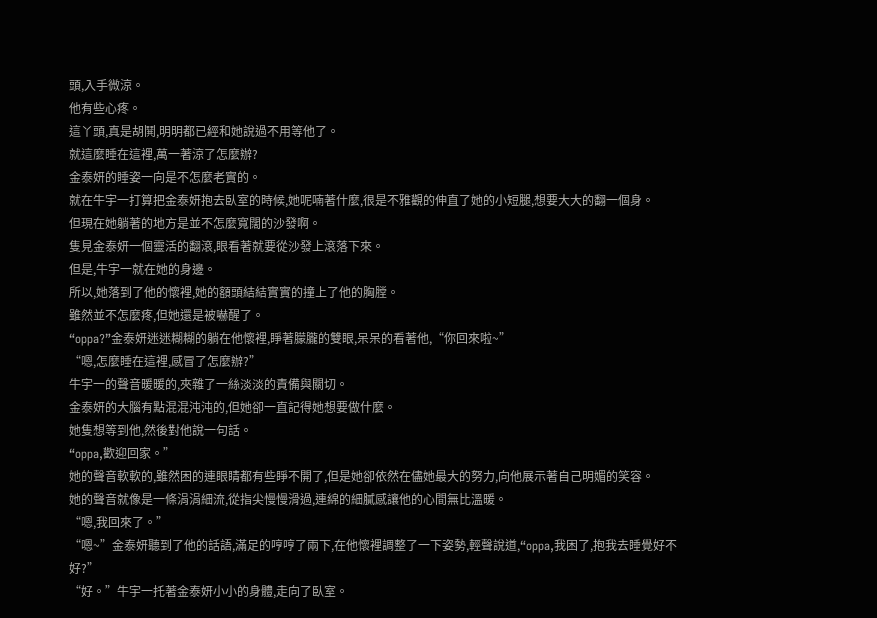頭,入手微涼。
他有些心疼。
這丫頭,真是胡鬨,明明都已經和她說過不用等他了。
就這麼睡在這裡,萬一著涼了怎麼辦?
金泰妍的睡姿一向是不怎麼老實的。
就在牛宇一打算把金泰妍抱去臥室的時候,她呢喃著什麼,很是不雅觀的伸直了她的小短腿,想要大大的翻一個身。
但現在她躺著的地方是並不怎麼寬闊的沙發啊。
隻見金泰妍一個靈活的翻滾,眼看著就要從沙發上滾落下來。
但是,牛宇一就在她的身邊。
所以,她落到了他的懷裡,她的額頭結結實實的撞上了他的胸膛。
雖然並不怎麼疼,但她還是被嚇醒了。
“oppa?”金泰妍迷迷糊糊的躺在他懷裡,睜著朦朧的雙眼,呆呆的看著他,“你回來啦~”
“嗯,怎麼睡在這裡,感冒了怎麼辦?”
牛宇一的聲音暖暖的,夾雜了一絲淡淡的責備與關切。
金泰妍的大腦有點混混沌沌的,但她卻一直記得她想要做什麼。
她隻想等到他,然後對他說一句話。
“oppa,歡迎回家。”
她的聲音軟軟的,雖然困的連眼睛都有些睜不開了,但是她卻依然在儘她最大的努力,向他展示著自己明媚的笑容。
她的聲音就像是一條涓涓細流,從指尖慢慢滑過,連綿的細膩感讓他的心間無比溫暖。
“嗯,我回來了。”
“嗯~”金泰妍聽到了他的話語,滿足的哼哼了兩下,在他懷裡調整了一下姿勢,輕聲說道,“oppa,我困了,抱我去睡覺好不好?”
“好。”牛宇一托著金泰妍小小的身體,走向了臥室。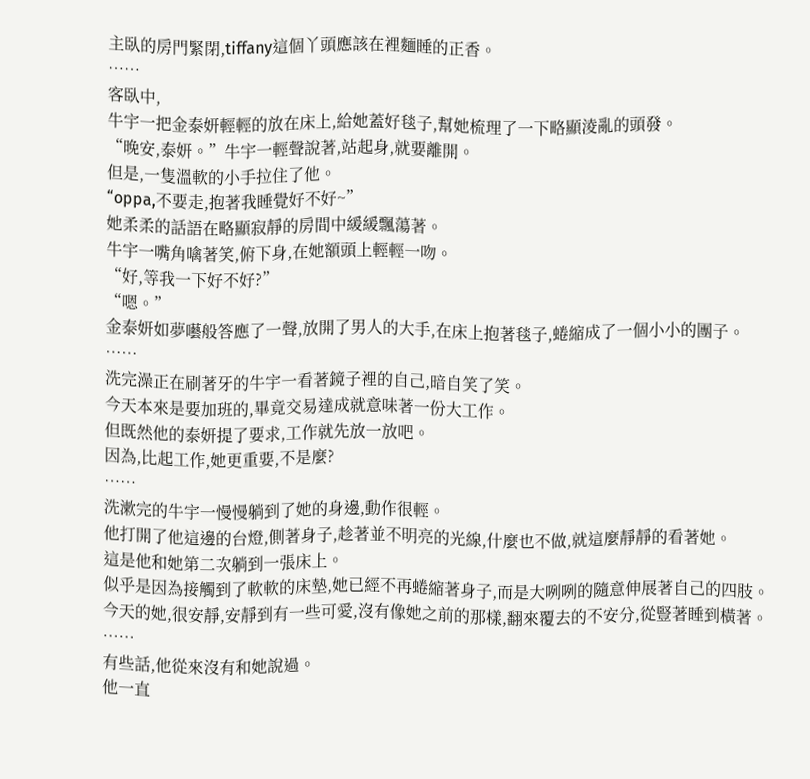主臥的房門緊閉,tiffany這個丫頭應該在裡麵睡的正香。
……
客臥中,
牛宇一把金泰妍輕輕的放在床上,給她蓋好毯子,幫她梳理了一下略顯淩亂的頭發。
“晚安,泰妍。”牛宇一輕聲說著,站起身,就要離開。
但是,一隻溫軟的小手拉住了他。
“oppa,不要走,抱著我睡覺好不好~”
她柔柔的話語在略顯寂靜的房間中緩緩飄蕩著。
牛宇一嘴角噙著笑,俯下身,在她額頭上輕輕一吻。
“好,等我一下好不好?”
“嗯。”
金泰妍如夢囈般答應了一聲,放開了男人的大手,在床上抱著毯子,蜷縮成了一個小小的團子。
……
洗完澡正在刷著牙的牛宇一看著鏡子裡的自己,暗自笑了笑。
今天本來是要加班的,畢竟交易達成就意味著一份大工作。
但既然他的泰妍提了要求,工作就先放一放吧。
因為,比起工作,她更重要,不是麼?
……
洗漱完的牛宇一慢慢躺到了她的身邊,動作很輕。
他打開了他這邊的台燈,側著身子,趁著並不明亮的光線,什麼也不做,就這麼靜靜的看著她。
這是他和她第二次躺到一張床上。
似乎是因為接觸到了軟軟的床墊,她已經不再蜷縮著身子,而是大咧咧的隨意伸展著自己的四肢。
今天的她,很安靜,安靜到有一些可愛,沒有像她之前的那樣,翻來覆去的不安分,從豎著睡到橫著。
……
有些話,他從來沒有和她說過。
他一直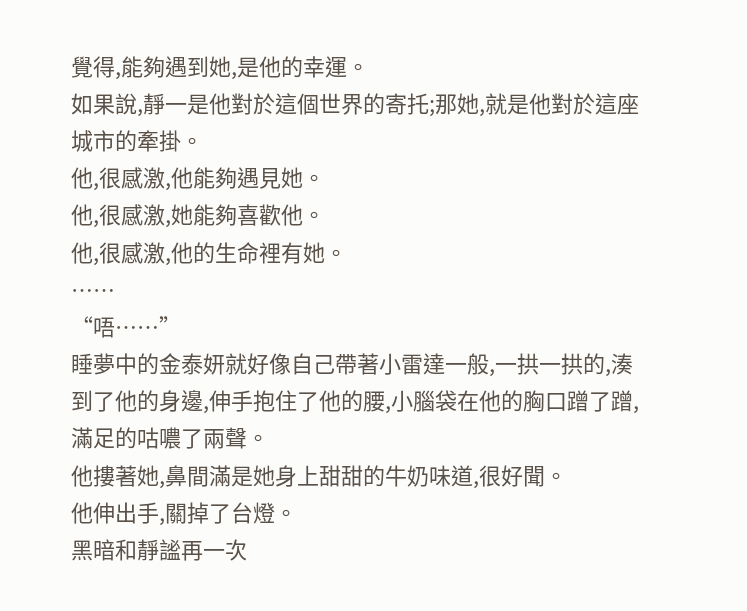覺得,能夠遇到她,是他的幸運。
如果說,靜一是他對於這個世界的寄托;那她,就是他對於這座城市的牽掛。
他,很感激,他能夠遇見她。
他,很感激,她能夠喜歡他。
他,很感激,他的生命裡有她。
……
“唔……”
睡夢中的金泰妍就好像自己帶著小雷達一般,一拱一拱的,湊到了他的身邊,伸手抱住了他的腰,小腦袋在他的胸口蹭了蹭,滿足的咕噥了兩聲。
他摟著她,鼻間滿是她身上甜甜的牛奶味道,很好聞。
他伸出手,關掉了台燈。
黑暗和靜謐再一次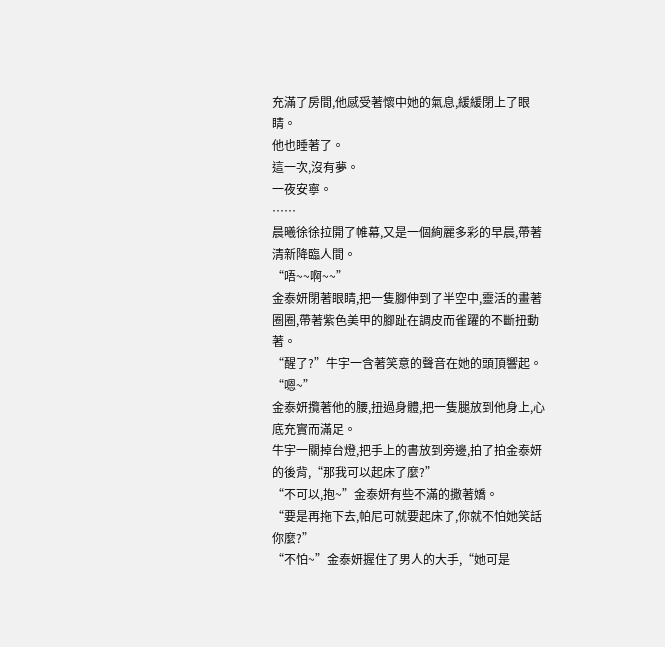充滿了房間,他感受著懷中她的氣息,緩緩閉上了眼睛。
他也睡著了。
這一次,沒有夢。
一夜安寧。
……
晨曦徐徐拉開了帷幕,又是一個絢麗多彩的早晨,帶著清新降臨人間。
“唔~~啊~~”
金泰妍閉著眼睛,把一隻腳伸到了半空中,靈活的畫著圈圈,帶著紫色美甲的腳趾在調皮而雀躍的不斷扭動著。
“醒了?”牛宇一含著笑意的聲音在她的頭頂響起。
“嗯~”
金泰妍攬著他的腰,扭過身體,把一隻腿放到他身上,心底充實而滿足。
牛宇一關掉台燈,把手上的書放到旁邊,拍了拍金泰妍的後背,“那我可以起床了麼?”
“不可以,抱~”金泰妍有些不滿的撒著嬌。
“要是再拖下去,帕尼可就要起床了,你就不怕她笑話你麼?”
“不怕~”金泰妍握住了男人的大手,“她可是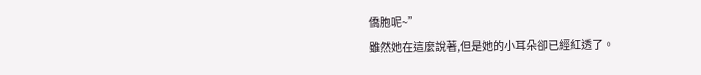僑胞呢~”
雖然她在這麼說著,但是她的小耳朵卻已經紅透了。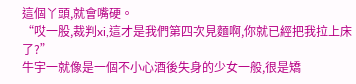這個丫頭,就會嘴硬。
“哎一股,裁判xi,這才是我們第四次見麵啊,你就已經把我拉上床了?”
牛宇一就像是一個不小心酒後失身的少女一般,很是矯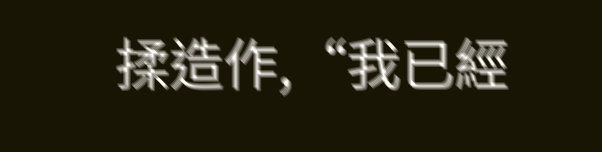揉造作,“我已經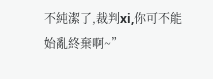不純潔了,裁判xi,你可不能始亂終棄啊~”